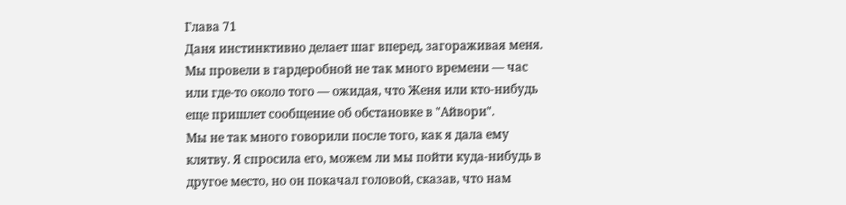Глава 71
Даня инстинктивно делает шаг вперед, загораживая меня. Мы провели в гардеробной не так много времени — час или где-то около того — ожидая, что Женя или кто-нибудь еще пришлет сообщение об обстановке в "Айвори".
Мы не так много говорили после того, как я дала ему клятву. Я спросила его, можем ли мы пойти куда-нибудь в другое место, но он покачал головой, сказав, что нам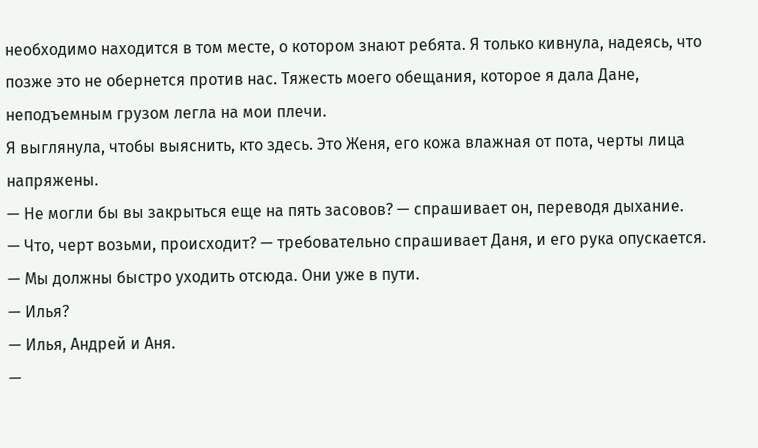необходимо находится в том месте, о котором знают ребята. Я только кивнула, надеясь, что позже это не обернется против нас. Тяжесть моего обещания, которое я дала Дане, неподъемным грузом легла на мои плечи.
Я выглянула, чтобы выяснить, кто здесь. Это Женя, его кожа влажная от пота, черты лица напряжены.
— Не могли бы вы закрыться еще на пять засовов? — спрашивает он, переводя дыхание.
— Что, черт возьми, происходит? — требовательно спрашивает Даня, и его рука опускается.
— Мы должны быстро уходить отсюда. Они уже в пути.
— Илья?
— Илья, Андрей и Аня.
—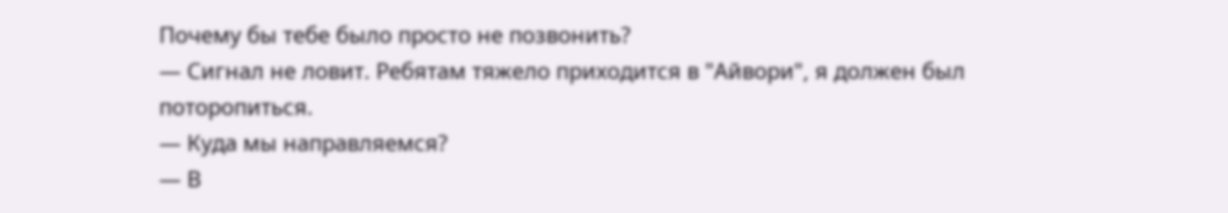Почему бы тебе было просто не позвонить?
— Сигнал не ловит. Ребятам тяжело приходится в "Айвори", я должен был поторопиться.
— Куда мы направляемся?
— В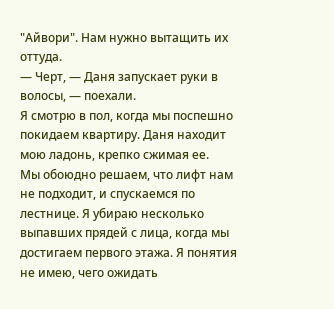"Айвори". Нам нужно вытащить их оттуда.
— Черт, — Даня запускает руки в волосы, — поехали.
Я смотрю в пол, когда мы поспешно покидаем квартиру. Даня находит мою ладонь, крепко сжимая ее.
Мы обоюдно решаем, что лифт нам не подходит, и спускаемся по лестнице. Я убираю несколько выпавших прядей с лица, когда мы достигаем первого этажа. Я понятия не имею, чего ожидать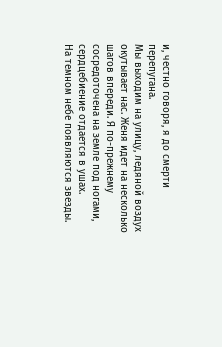и, честно говоря, я до смерти перепугана.
Мы выходим на улицу, ледяной воздух окутывает нас. Женя идет на несколько шагов впереди. Я по-прежнему сосредоточена на земле под ногами, сердцебиение отдается в ушах.
На темном небе появляются звезды.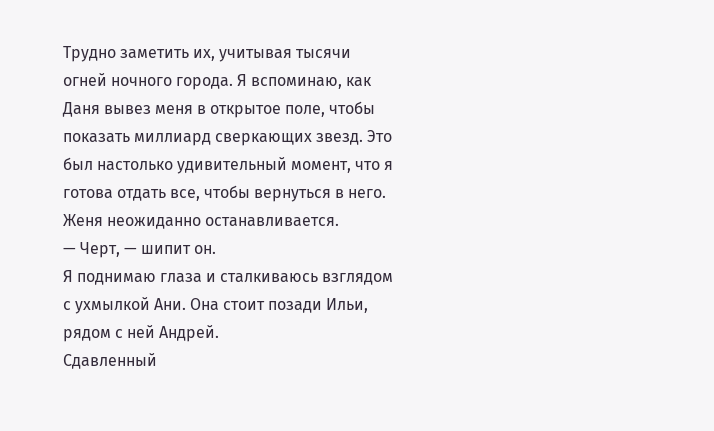Трудно заметить их, учитывая тысячи огней ночного города. Я вспоминаю, как Даня вывез меня в открытое поле, чтобы показать миллиард сверкающих звезд. Это был настолько удивительный момент, что я готова отдать все, чтобы вернуться в него.
Женя неожиданно останавливается.
— Черт, — шипит он.
Я поднимаю глаза и сталкиваюсь взглядом с ухмылкой Ани. Она стоит позади Ильи, рядом с ней Андрей.
Сдавленный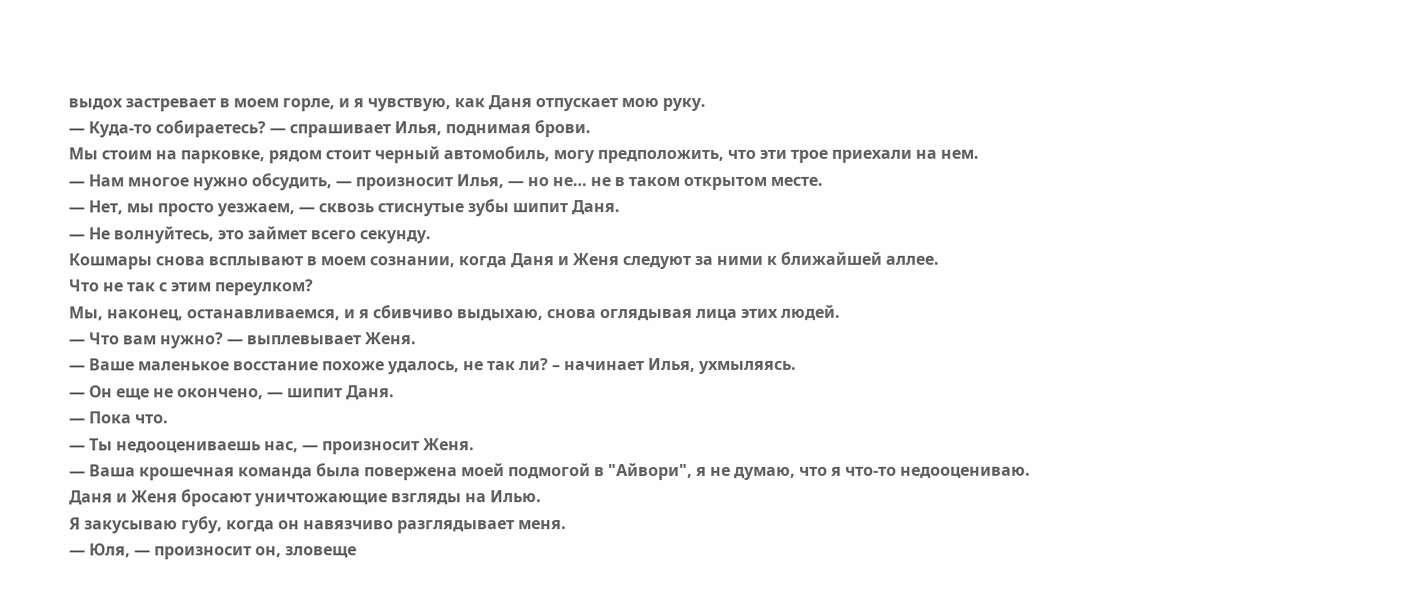выдох застревает в моем горле, и я чувствую, как Даня отпускает мою руку.
— Куда-то собираетесь? — спрашивает Илья, поднимая брови.
Мы стоим на парковке, рядом стоит черный автомобиль, могу предположить, что эти трое приехали на нем.
— Нам многое нужно обсудить, — произносит Илья, — но не… не в таком открытом месте.
— Нет, мы просто уезжаем, — сквозь стиснутые зубы шипит Даня.
— Не волнуйтесь, это займет всего секунду.
Кошмары снова всплывают в моем сознании, когда Даня и Женя следуют за ними к ближайшей аллее.
Что не так с этим переулком?
Мы, наконец, останавливаемся, и я сбивчиво выдыхаю, снова оглядывая лица этих людей.
— Что вам нужно? — выплевывает Женя.
— Ваше маленькое восстание похоже удалось, не так ли? – начинает Илья, ухмыляясь.
— Он еще не окончено, — шипит Даня.
— Пока что.
— Ты недооцениваешь нас, — произносит Женя.
— Ваша крошечная команда была повержена моей подмогой в "Айвори", я не думаю, что я что-то недооцениваю.
Даня и Женя бросают уничтожающие взгляды на Илью.
Я закусываю губу, когда он навязчиво разглядывает меня.
— Юля, — произносит он, зловеще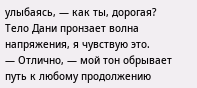улыбаясь, — как ты, дорогая?
Тело Дани пронзает волна напряжения, я чувствую это.
— Отлично, — мой тон обрывает путь к любому продолжению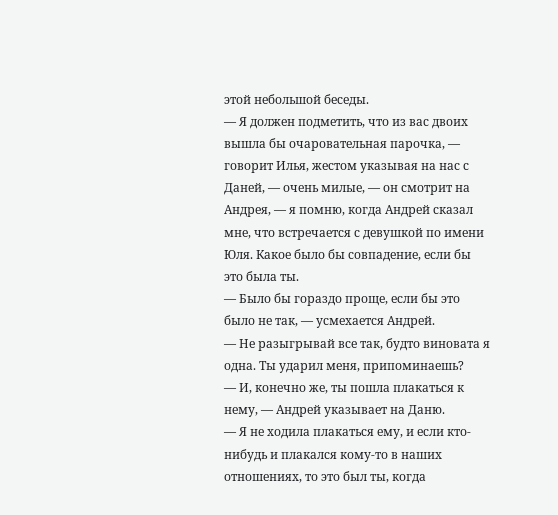этой небольшой беседы.
— Я должен подметить, что из вас двоих вышла бы очаровательная парочка, — говорит Илья, жестом указывая на нас с Даней, — очень милые, — он смотрит на Андрея, — я помню, когда Андрей сказал мне, что встречается с девушкой по имени Юля. Какое было бы совпадение, если бы это была ты.
— Было бы гораздо проще, если бы это было не так, — усмехается Андрей.
— Не разыгрывай все так, будто виновата я одна. Ты ударил меня, припоминаешь?
— И, конечно же, ты пошла плакаться к нему, — Андрей указывает на Даню.
— Я не ходила плакаться ему, и если кто-нибудь и плакался кому-то в наших отношениях, то это был ты, когда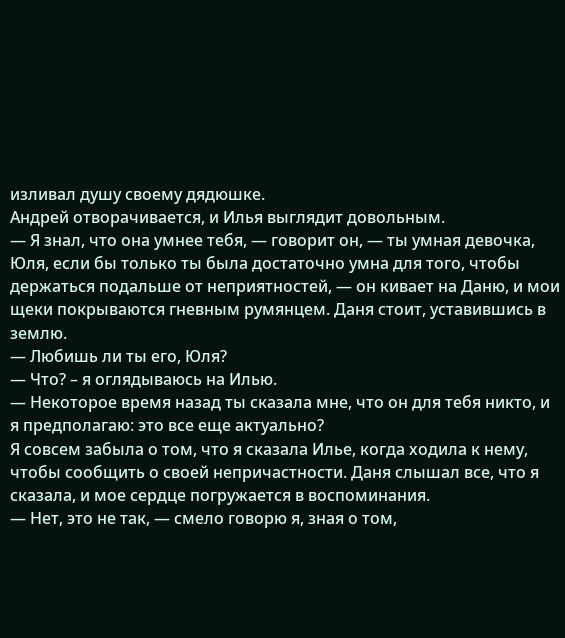изливал душу своему дядюшке.
Андрей отворачивается, и Илья выглядит довольным.
— Я знал, что она умнее тебя, — говорит он, — ты умная девочка, Юля, если бы только ты была достаточно умна для того, чтобы держаться подальше от неприятностей, — он кивает на Даню, и мои щеки покрываются гневным румянцем. Даня стоит, уставившись в землю.
— Любишь ли ты его, Юля?
— Что? – я оглядываюсь на Илью.
— Некоторое время назад ты сказала мне, что он для тебя никто, и я предполагаю: это все еще актуально?
Я совсем забыла о том, что я сказала Илье, когда ходила к нему, чтобы сообщить о своей непричастности. Даня слышал все, что я сказала, и мое сердце погружается в воспоминания.
— Нет, это не так, — смело говорю я, зная о том,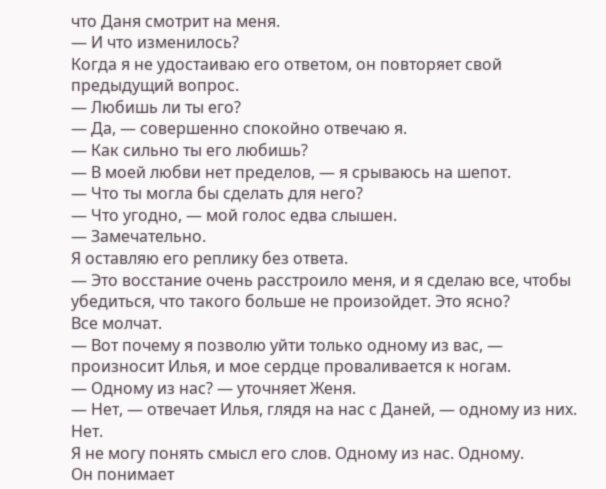что Даня смотрит на меня.
— И что изменилось?
Когда я не удостаиваю его ответом, он повторяет свой предыдущий вопрос.
— Любишь ли ты его?
— Да, — совершенно спокойно отвечаю я.
— Как сильно ты его любишь?
— В моей любви нет пределов, — я срываюсь на шепот.
— Что ты могла бы сделать для него?
— Что угодно, — мой голос едва слышен.
— Замечательно.
Я оставляю его реплику без ответа.
— Это восстание очень расстроило меня, и я сделаю все, чтобы убедиться, что такого больше не произойдет. Это ясно?
Все молчат.
— Вот почему я позволю уйти только одному из вас, — произносит Илья, и мое сердце проваливается к ногам.
— Одному из нас? — уточняет Женя.
— Нет, — отвечает Илья, глядя на нас с Даней, — одному из них.
Нет.
Я не могу понять смысл его слов. Одному из нас. Одному.
Он понимает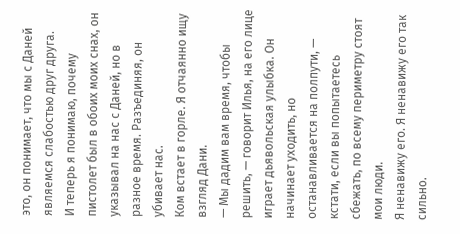это, он понимает, что мы с Даней являемся слабостью друг друга.
И теперь я понимаю, почему пистолет был в обоих моих снах, он указывал на нас с Даней, но в разное время. Разъединяя, он убивает нас.
Ком встает в горле. Я отчаянно ищу взгляд Дани.
— Мы дадим вам время, чтобы решить, — говорит Илья, на его лице играет дьявольская улыбка. Он начинает уходить, но останавливается на полпути, — кстати, если вы попытаетесь сбежать, по всему периметру стоят мои люди.
Я ненавижу его. Я ненавижу его так сильно.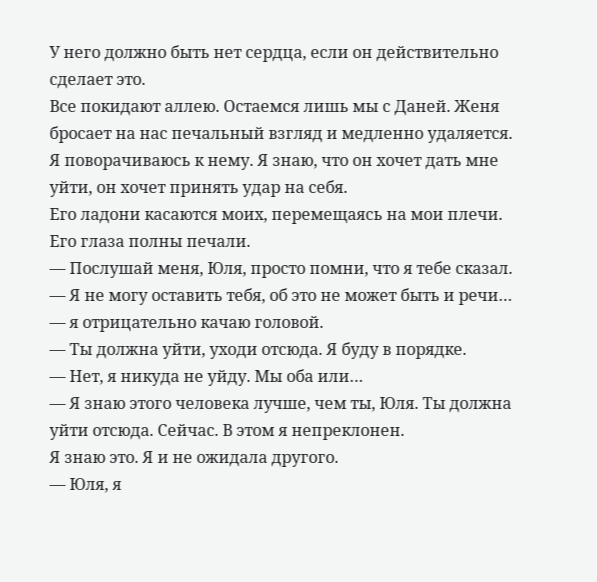У него должно быть нет сердца, если он действительно сделает это.
Все покидают аллею. Остаемся лишь мы с Даней. Женя бросает на нас печальный взгляд и медленно удаляется.
Я поворачиваюсь к нему. Я знаю, что он хочет дать мне уйти, он хочет принять удар на себя.
Его ладони касаются моих, перемещаясь на мои плечи. Его глаза полны печали.
— Послушай меня, Юля, просто помни, что я тебе сказал.
— Я не могу оставить тебя, об это не может быть и речи… — я отрицательно качаю головой.
— Ты должна уйти, уходи отсюда. Я буду в порядке.
— Нет, я никуда не уйду. Мы оба или…
— Я знаю этого человека лучше, чем ты, Юля. Ты должна уйти отсюда. Сейчас. В этом я непреклонен.
Я знаю это. Я и не ожидала другого.
— Юля, я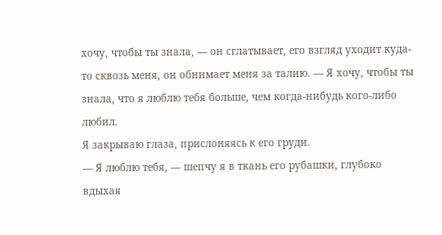хочу, чтобы ты знала, — он сглатывает, его взгляд уходит куда-то сквозь меня, он обнимает меня за талию. — Я хочу, чтобы ты знала, что я люблю тебя больше, чем когда-нибудь кого-либо любил.
Я закрываю глаза, прислоняясь к его груди.
— Я люблю тебя, — шепчу я в ткань его рубашки, глубоко вдыхая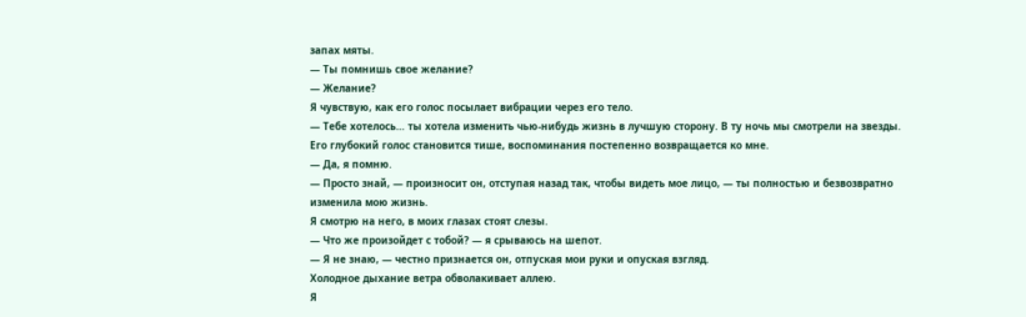запах мяты.
— Ты помнишь свое желание?
— Желание?
Я чувствую, как его голос посылает вибрации через его тело.
— Тебе хотелось… ты хотела изменить чью-нибудь жизнь в лучшую сторону. В ту ночь мы смотрели на звезды.
Его глубокий голос становится тише, воспоминания постепенно возвращается ко мне.
— Да, я помню.
— Просто знай, — произносит он, отступая назад так, чтобы видеть мое лицо, — ты полностью и безвозвратно изменила мою жизнь.
Я смотрю на него, в моих глазах стоят слезы.
— Что же произойдет с тобой? — я срываюсь на шепот.
— Я не знаю, — честно признается он, отпуская мои руки и опуская взгляд.
Холодное дыхание ветра обволакивает аллею.
Я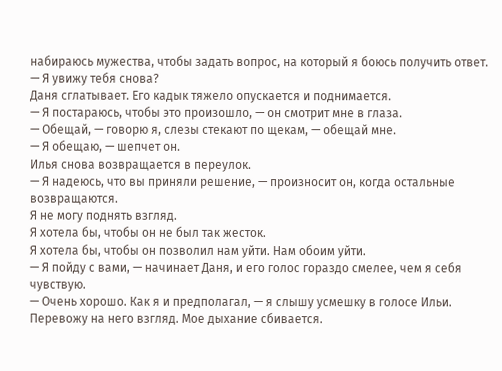набираюсь мужества, чтобы задать вопрос, на который я боюсь получить ответ.
— Я увижу тебя снова?
Даня сглатывает. Его кадык тяжело опускается и поднимается.
— Я постараюсь, чтобы это произошло, — он смотрит мне в глаза.
— Обещай, — говорю я, слезы стекают по щекам, — обещай мне.
— Я обещаю, — шепчет он.
Илья снова возвращается в переулок.
— Я надеюсь, что вы приняли решение, — произносит он, когда остальные возвращаются.
Я не могу поднять взгляд.
Я хотела бы, чтобы он не был так жесток.
Я хотела бы, чтобы он позволил нам уйти. Нам обоим уйти.
— Я пойду с вами, — начинает Даня, и его голос гораздо смелее, чем я себя чувствую.
— Очень хорошо. Как я и предполагал, — я слышу усмешку в голосе Ильи.
Перевожу на него взгляд. Мое дыхание сбивается.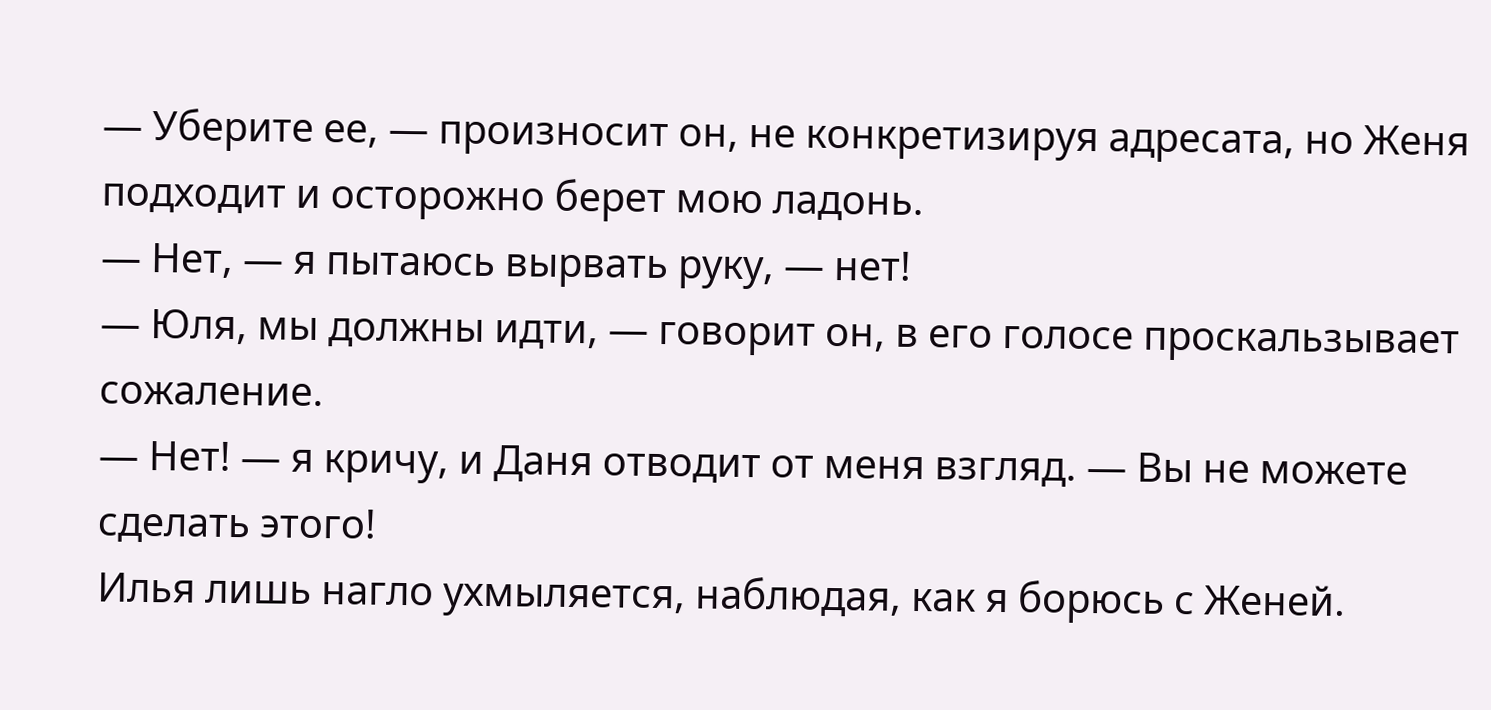— Уберите ее, — произносит он, не конкретизируя адресата, но Женя подходит и осторожно берет мою ладонь.
— Нет, — я пытаюсь вырвать руку, — нет!
— Юля, мы должны идти, — говорит он, в его голосе проскальзывает сожаление.
— Нет! — я кричу, и Даня отводит от меня взгляд. — Вы не можете сделать этого!
Илья лишь нагло ухмыляется, наблюдая, как я борюсь с Женей.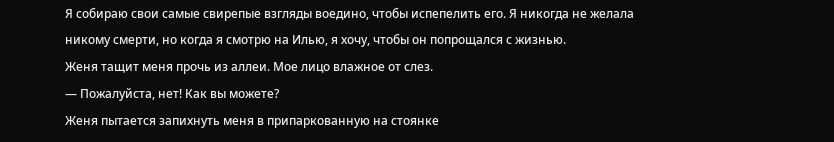Я собираю свои самые свирепые взгляды воедино, чтобы испепелить его. Я никогда не желала никому смерти, но когда я смотрю на Илью, я хочу, чтобы он попрощался с жизнью.
Женя тащит меня прочь из аллеи. Мое лицо влажное от слез.
— Пожалуйста, нет! Как вы можете?
Женя пытается запихнуть меня в припаркованную на стоянке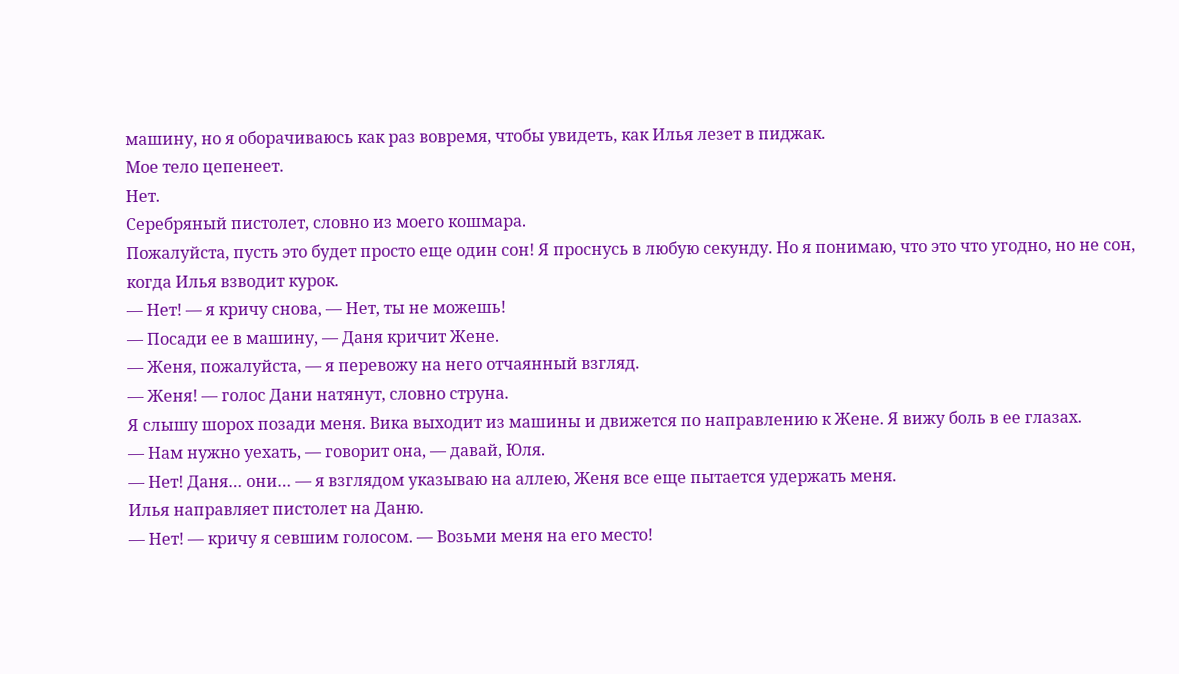машину, но я оборачиваюсь как раз вовремя, чтобы увидеть, как Илья лезет в пиджак.
Мое тело цепенеет.
Нет.
Серебряный пистолет, словно из моего кошмара.
Пожалуйста, пусть это будет просто еще один сон! Я проснусь в любую секунду. Но я понимаю, что это что угодно, но не сон, когда Илья взводит курок.
— Нет! — я кричу снова, — Нет, ты не можешь!
— Посади ее в машину, — Даня кричит Жене.
— Женя, пожалуйста, — я перевожу на него отчаянный взгляд.
— Женя! — голос Дани натянут, словно струна.
Я слышу шорох позади меня. Вика выходит из машины и движется по направлению к Жене. Я вижу боль в ее глазах.
— Нам нужно уехать, — говорит она, — давай, Юля.
— Нет! Даня… они… — я взглядом указываю на аллею, Женя все еще пытается удержать меня.
Илья направляет пистолет на Даню.
— Нет! — кричу я севшим голосом. — Возьми меня на его место!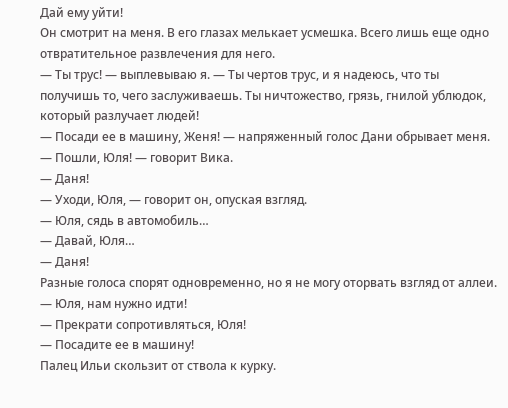Дай ему уйти!
Он смотрит на меня. В его глазах мелькает усмешка. Всего лишь еще одно отвратительное развлечения для него.
— Ты трус! — выплевываю я. — Ты чертов трус, и я надеюсь, что ты получишь то, чего заслуживаешь. Ты ничтожество, грязь, гнилой ублюдок, который разлучает людей!
— Посади ее в машину, Женя! — напряженный голос Дани обрывает меня.
— Пошли, Юля! — говорит Вика.
— Даня!
— Уходи, Юля, — говорит он, опуская взгляд.
— Юля, сядь в автомобиль…
— Давай, Юля…
— Даня!
Разные голоса спорят одновременно, но я не могу оторвать взгляд от аллеи.
— Юля, нам нужно идти!
— Прекрати сопротивляться, Юля!
— Посадите ее в машину!
Палец Ильи скользит от ствола к курку.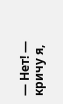— Нет! — кричу я,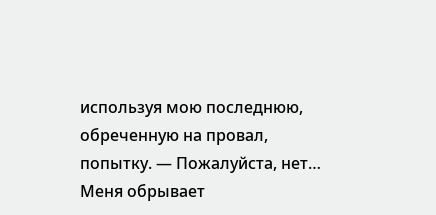используя мою последнюю, обреченную на провал, попытку. — Пожалуйста, нет…
Меня обрывает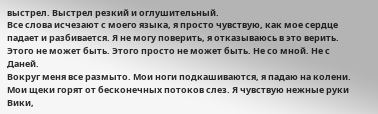выстрел. Выстрел резкий и оглушительный.
Все слова исчезают с моего языка, я просто чувствую, как мое сердце падает и разбивается. Я не могу поверить, я отказываюсь в это верить.
Этого не может быть. Этого просто не может быть. Не со мной. Не с Даней.
Вокруг меня все размыто. Мои ноги подкашиваются, я падаю на колени. Мои щеки горят от бесконечных потоков слез. Я чувствую нежные руки Вики,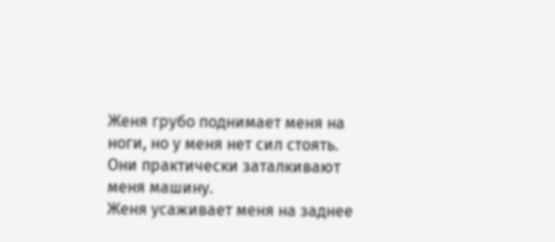Женя грубо поднимает меня на ноги, но у меня нет сил стоять. Они практически заталкивают меня машину.
Женя усаживает меня на заднее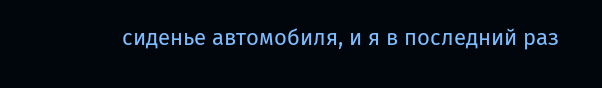сиденье автомобиля, и я в последний раз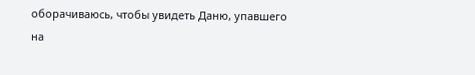оборачиваюсь, чтобы увидеть Даню, упавшего на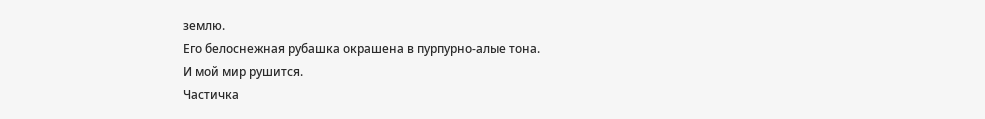землю.
Его белоснежная рубашка окрашена в пурпурно-алые тона.
И мой мир рушится.
Частичка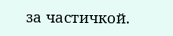за частичкой.